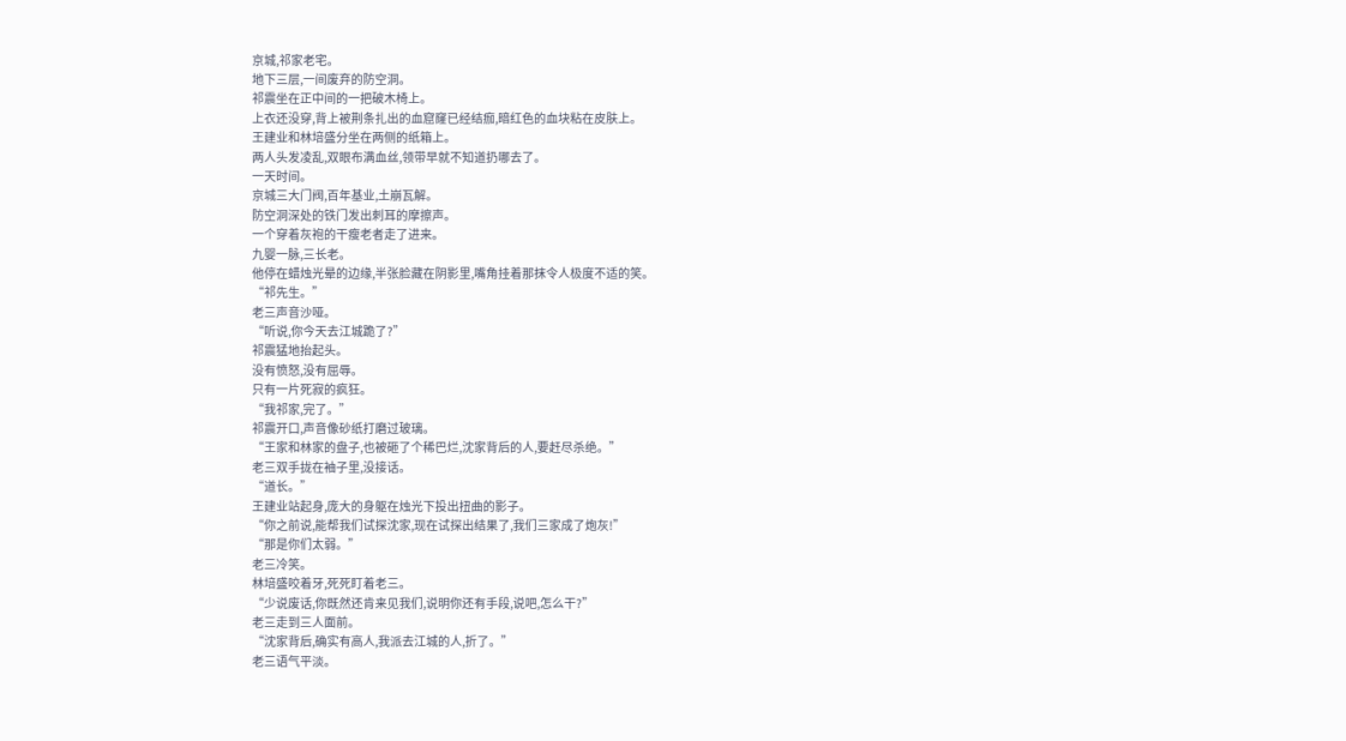京城,祁家老宅。
地下三层,一间废弃的防空洞。
祁震坐在正中间的一把破木椅上。
上衣还没穿,背上被荆条扎出的血窟窿已经结痂,暗红色的血块粘在皮肤上。
王建业和林培盛分坐在两侧的纸箱上。
两人头发凌乱,双眼布满血丝,领带早就不知道扔哪去了。
一天时间。
京城三大门阀,百年基业,土崩瓦解。
防空洞深处的铁门发出刺耳的摩擦声。
一个穿着灰袍的干瘦老者走了进来。
九婴一脉,三长老。
他停在蜡烛光晕的边缘,半张脸藏在阴影里,嘴角挂着那抹令人极度不适的笑。
“祁先生。”
老三声音沙哑。
“听说,你今天去江城跪了?”
祁震猛地抬起头。
没有愤怒,没有屈辱。
只有一片死寂的疯狂。
“我祁家,完了。”
祁震开口,声音像砂纸打磨过玻璃。
“王家和林家的盘子,也被砸了个稀巴烂,沈家背后的人,要赶尽杀绝。”
老三双手拢在袖子里,没接话。
“道长。”
王建业站起身,庞大的身躯在烛光下投出扭曲的影子。
“你之前说,能帮我们试探沈家,现在试探出结果了,我们三家成了炮灰!”
“那是你们太弱。”
老三冷笑。
林培盛咬着牙,死死盯着老三。
“少说废话,你既然还肯来见我们,说明你还有手段,说吧,怎么干?”
老三走到三人面前。
“沈家背后,确实有高人,我派去江城的人,折了。”
老三语气平淡。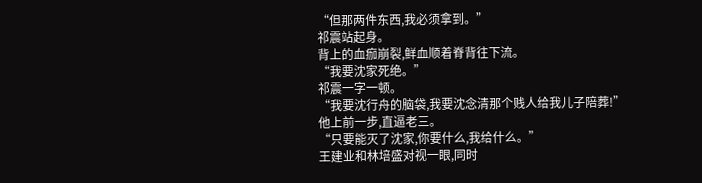“但那两件东西,我必须拿到。”
祁震站起身。
背上的血痂崩裂,鲜血顺着脊背往下流。
“我要沈家死绝。”
祁震一字一顿。
“我要沈行舟的脑袋,我要沈念清那个贱人给我儿子陪葬!”
他上前一步,直逼老三。
“只要能灭了沈家,你要什么,我给什么。”
王建业和林培盛对视一眼,同时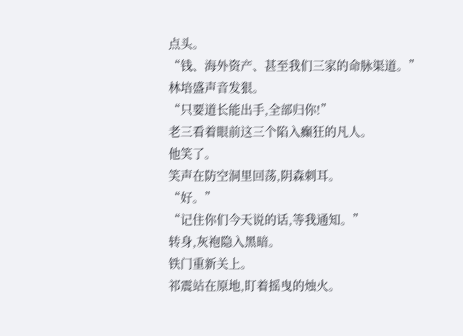点头。
“钱、海外资产、甚至我们三家的命脉渠道。”
林培盛声音发狠。
“只要道长能出手,全部归你!”
老三看着眼前这三个陷入癫狂的凡人。
他笑了。
笑声在防空洞里回荡,阴森刺耳。
“好。”
“记住你们今天说的话,等我通知。”
转身,灰袍隐入黑暗。
铁门重新关上。
祁震站在原地,盯着摇曳的烛火。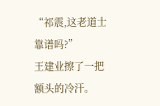“祁震,这老道士靠谱吗?”
王建业擦了一把额头的冷汗。